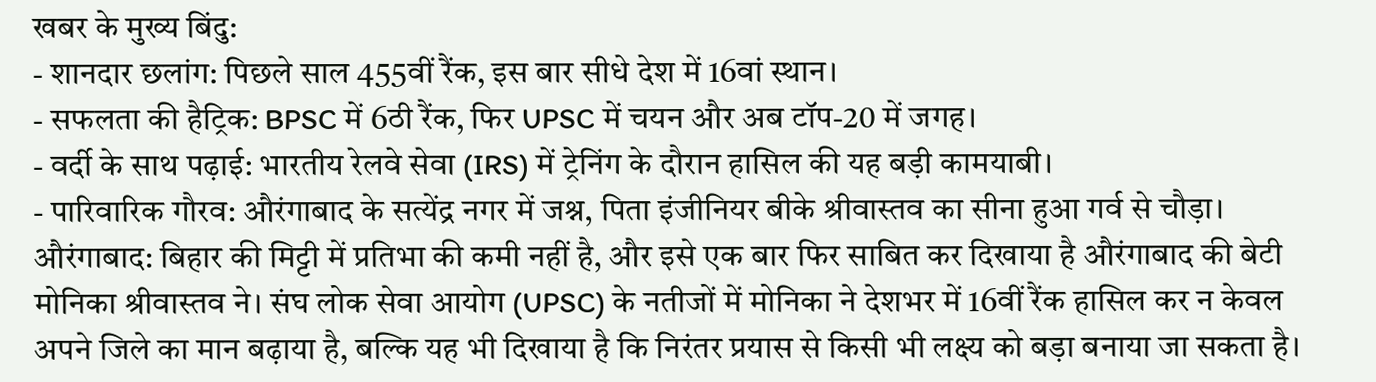खबर के मुख्य बिंदु:
- शानदार छलांग: पिछले साल 455वीं रैंक, इस बार सीधे देश में 16वां स्थान।
- सफलता की हैट्रिक: BPSC में 6ठी रैंक, फिर UPSC में चयन और अब टॉप-20 में जगह।
- वर्दी के साथ पढ़ाई: भारतीय रेलवे सेवा (IRS) में ट्रेनिंग के दौरान हासिल की यह बड़ी कामयाबी।
- पारिवारिक गौरव: औरंगाबाद के सत्येंद्र नगर में जश्न, पिता इंजीनियर बीके श्रीवास्तव का सीना हुआ गर्व से चौड़ा।
औरंगाबाद: बिहार की मिट्टी में प्रतिभा की कमी नहीं है, और इसे एक बार फिर साबित कर दिखाया है औरंगाबाद की बेटी मोनिका श्रीवास्तव ने। संघ लोक सेवा आयोग (UPSC) के नतीजों में मोनिका ने देशभर में 16वीं रैंक हासिल कर न केवल अपने जिले का मान बढ़ाया है, बल्कि यह भी दिखाया है कि निरंतर प्रयास से किसी भी लक्ष्य को बड़ा बनाया जा सकता है।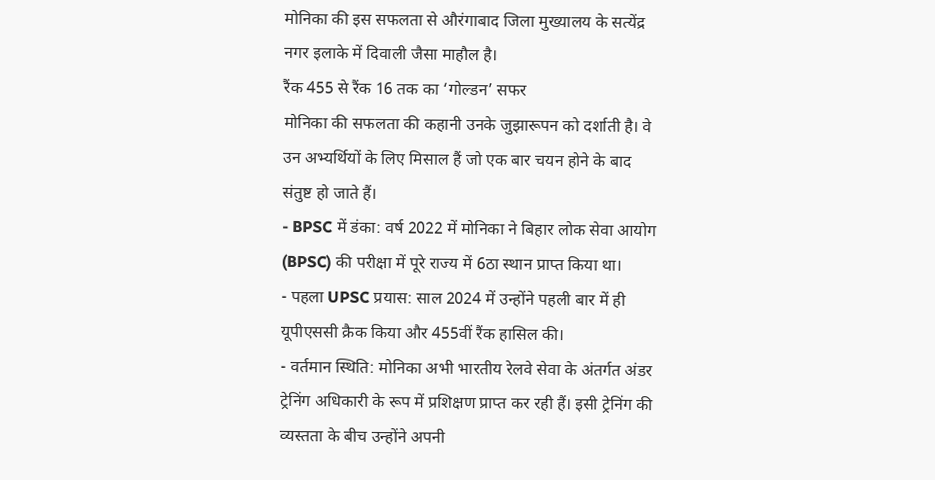मोनिका की इस सफलता से औरंगाबाद जिला मुख्यालय के सत्येंद्र नगर इलाके में दिवाली जैसा माहौल है।
रैंक 455 से रैंक 16 तक का ‘गोल्डन’ सफर
मोनिका की सफलता की कहानी उनके जुझारूपन को दर्शाती है। वे उन अभ्यर्थियों के लिए मिसाल हैं जो एक बार चयन होने के बाद संतुष्ट हो जाते हैं।
- BPSC में डंका: वर्ष 2022 में मोनिका ने बिहार लोक सेवा आयोग (BPSC) की परीक्षा में पूरे राज्य में 6ठा स्थान प्राप्त किया था।
- पहला UPSC प्रयास: साल 2024 में उन्होंने पहली बार में ही यूपीएससी क्रैक किया और 455वीं रैंक हासिल की।
- वर्तमान स्थिति: मोनिका अभी भारतीय रेलवे सेवा के अंतर्गत अंडर ट्रेनिंग अधिकारी के रूप में प्रशिक्षण प्राप्त कर रही हैं। इसी ट्रेनिंग की व्यस्तता के बीच उन्होंने अपनी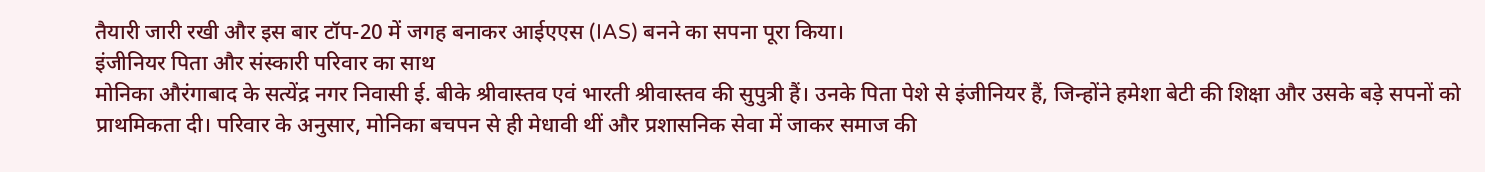तैयारी जारी रखी और इस बार टॉप-20 में जगह बनाकर आईएएस (IAS) बनने का सपना पूरा किया।
इंजीनियर पिता और संस्कारी परिवार का साथ
मोनिका औरंगाबाद के सत्येंद्र नगर निवासी ई. बीके श्रीवास्तव एवं भारती श्रीवास्तव की सुपुत्री हैं। उनके पिता पेशे से इंजीनियर हैं, जिन्होंने हमेशा बेटी की शिक्षा और उसके बड़े सपनों को प्राथमिकता दी। परिवार के अनुसार, मोनिका बचपन से ही मेधावी थीं और प्रशासनिक सेवा में जाकर समाज की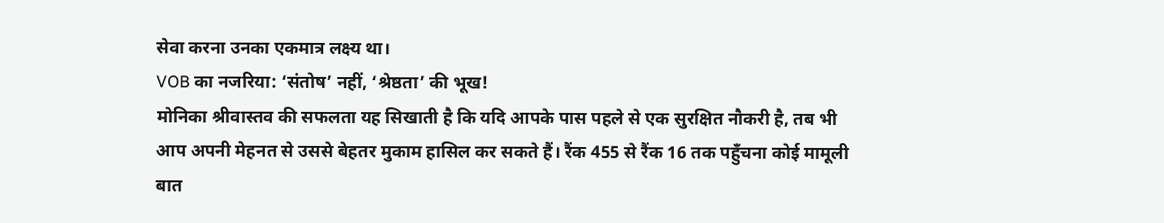सेवा करना उनका एकमात्र लक्ष्य था।
VOB का नजरिया: ‘संतोष’ नहीं, ‘श्रेष्ठता’ की भूख!
मोनिका श्रीवास्तव की सफलता यह सिखाती है कि यदि आपके पास पहले से एक सुरक्षित नौकरी है, तब भी आप अपनी मेहनत से उससे बेहतर मुकाम हासिल कर सकते हैं। रैंक 455 से रैंक 16 तक पहुँचना कोई मामूली बात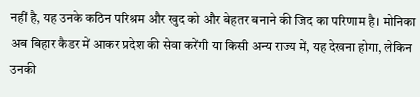नहीं है, यह उनके कठिन परिश्रम और खुद को और बेहतर बनाने की जिद का परिणाम है। मोनिका अब बिहार कैडर में आकर प्रदेश की सेवा करेंगी या किसी अन्य राज्य में, यह देखना होगा, लेकिन उनकी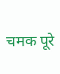चमक पूरे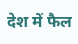देश में फैल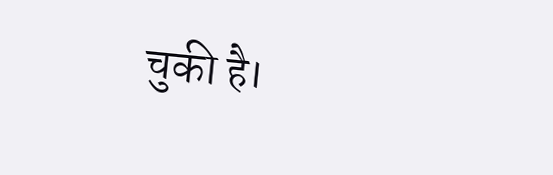चुकी है।